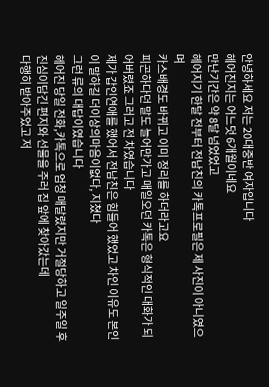안녕하세요 저는 20대중반 여자입니다
헤어진지는 어느덧 6개월이네요
만난기간은 약 8달 넘었었고
헤어지기 한달 전부터 전남친의 카톡프로필은 제 사진이 아니였으며
카스배경도 바뀌고 이미 정리를 하더라고요
피곤하다던 말도 늘어만가고 매일오던 카톡은 형식적인 대화가 되어버렸죠 그러고 전 차였습니다
제가 갑인연애를 했어서 전남친은 힘들어 했었고 차인 이유도 본인이 말하길 더이상의마음이없다, 지쳤다
그런 류의 대답이였습니다
헤어진 당일 전화,카톡으로 엄청 매달렸지만 거절당하고 일주일 후 진심이담긴 편지와 선물을 주러 집 앞에 찾아갔는데
다행히 받아주었고 저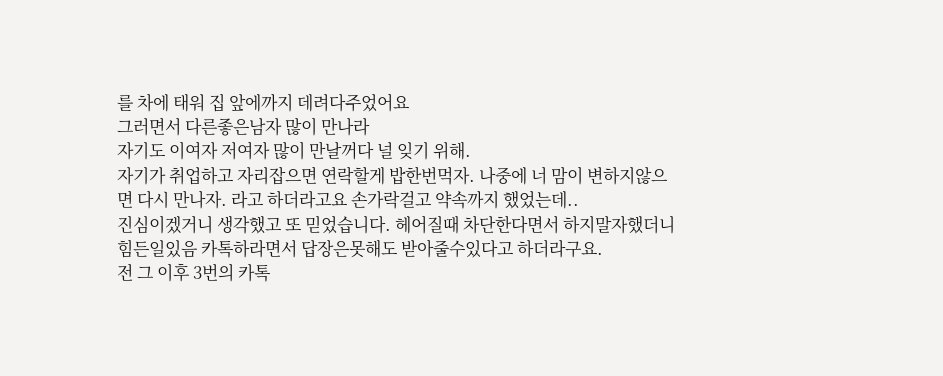를 차에 태워 집 앞에까지 데려다주었어요
그러면서 다른좋은남자 많이 만나라
자기도 이여자 저여자 많이 만날꺼다 널 잊기 위해.
자기가 취업하고 자리잡으면 연락할게 밥한번먹자. 나중에 너 맘이 변하지않으면 다시 만나자. 라고 하더라고요 손가락걸고 약속까지 했었는데..
진심이겠거니 생각했고 또 믿었습니다. 헤어질때 차단한다면서 하지말자했더니 힘든일있음 카톡하라면서 답장은못해도 받아줄수있다고 하더라구요.
전 그 이후 3번의 카톡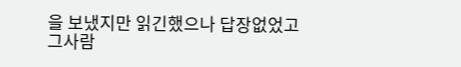을 보냈지만 읽긴했으나 답장없었고
그사람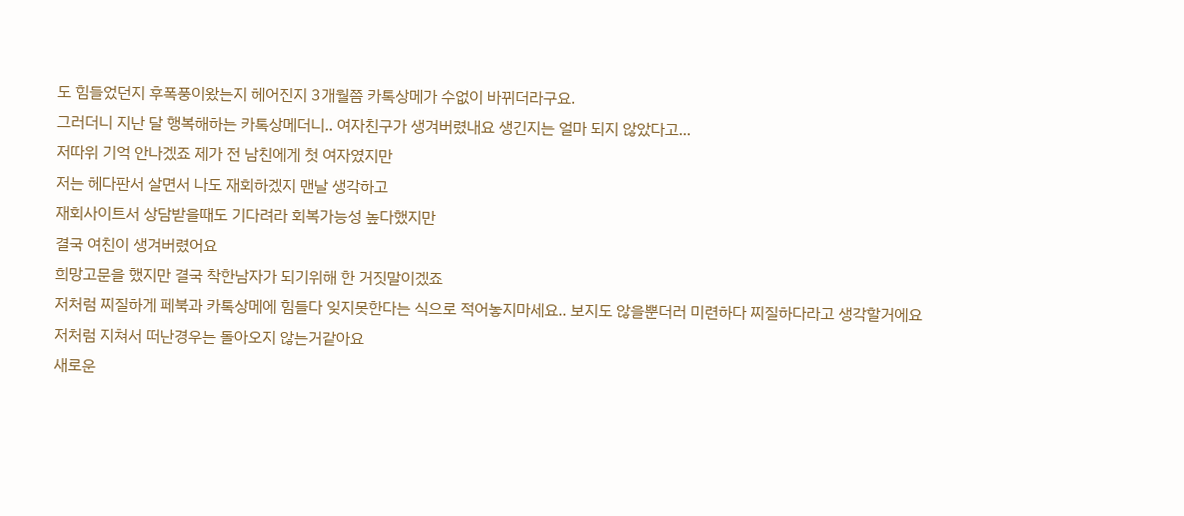도 힘들었던지 후폭풍이왔는지 헤어진지 3개월쯤 카톡상메가 수없이 바뀌더라구요.
그러더니 지난 달 행복해하는 카톡상메더니.. 여자친구가 생겨버렸내요 생긴지는 얼마 되지 않았다고...
저따위 기억 안나겠죠 제가 전 남친에게 첫 여자였지만
저는 헤다판서 살면서 나도 재회하겠지 맨날 생각하고
재회사이트서 상담받을때도 기다려라 회복가능성 높다했지만
결국 여친이 생겨버렸어요
희망고문을 했지만 결국 착한남자가 되기위해 한 거짓말이겠죠
저처럼 찌질하게 페북과 카톡상메에 힘들다 잊지못한다는 식으로 적어놓지마세요.. 보지도 않을뿐더러 미련하다 찌질하다라고 생각할거에요
저처럼 지쳐서 떠난경우는 돌아오지 않는거같아요
새로운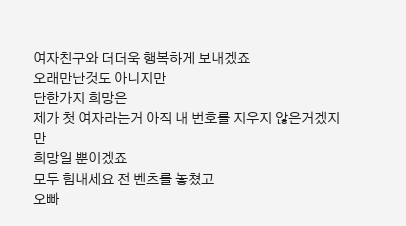여자친구와 더더욱 행복하게 보내겠죠
오래만난것도 아니지만
단한가지 희망은
제가 첫 여자라는거 아직 내 번호를 지우지 않은거겠지만
희망일 뿐이겠죠
모두 힘내세요 전 벤츠를 놓쳤고
오빠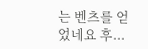는 벤츠를 얻었네요 후...